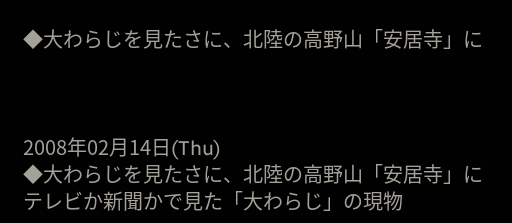◆大わらじを見たさに、北陸の高野山「安居寺」に



2008年02月14日(Thu)
◆大わらじを見たさに、北陸の高野山「安居寺」に
テレビか新聞かで見た「大わらじ」の現物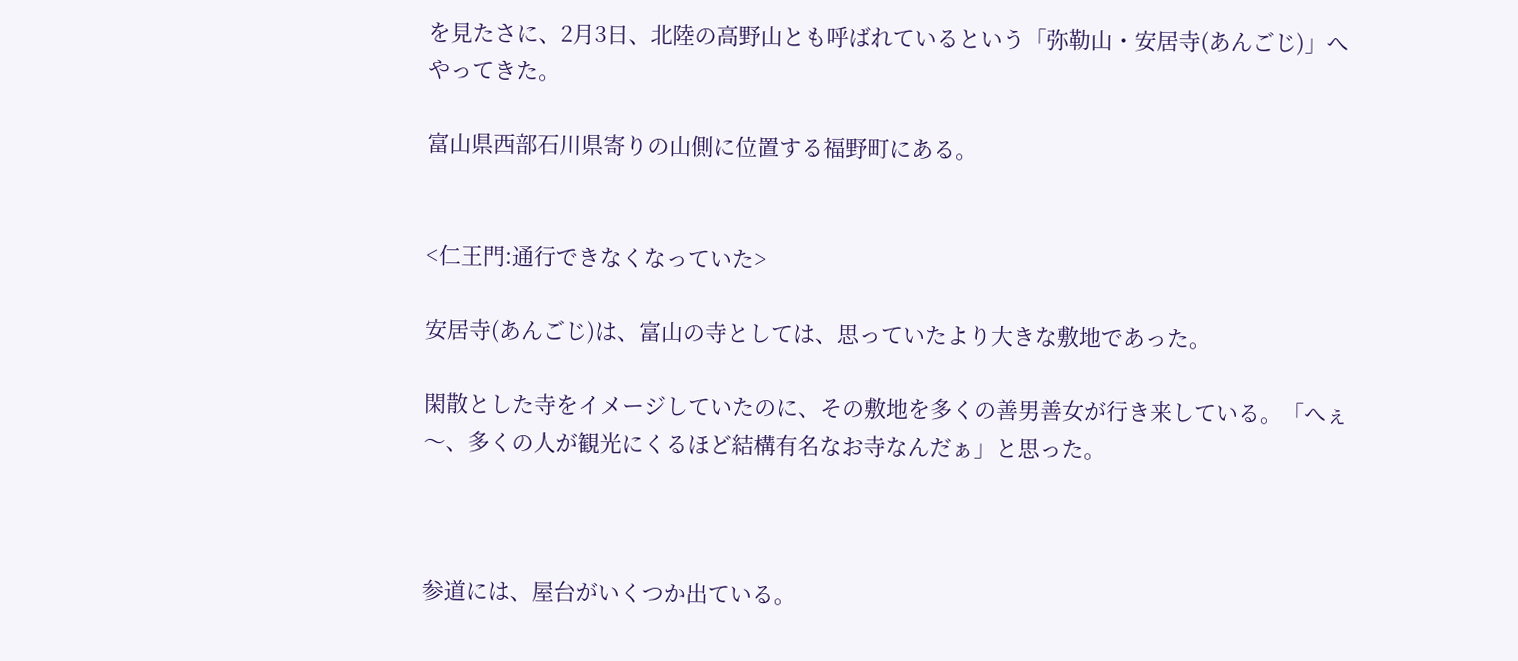を見たさに、2月3日、北陸の高野山とも呼ばれているという「弥勒山・安居寺(あんごじ)」へやってきた。

富山県西部石川県寄りの山側に位置する福野町にある。


<仁王門:通行できなくなっていた>

安居寺(あんごじ)は、富山の寺としては、思っていたより大きな敷地であった。

閑散とした寺をイメージしていたのに、その敷地を多くの善男善女が行き来している。「へぇ〜、多くの人が観光にくるほど結構有名なお寺なんだぁ」と思った。



参道には、屋台がいくつか出ている。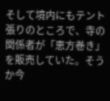そして境内にもテント張りのところで、寺の関係者が「恵方巻き」を販売していた。そうか今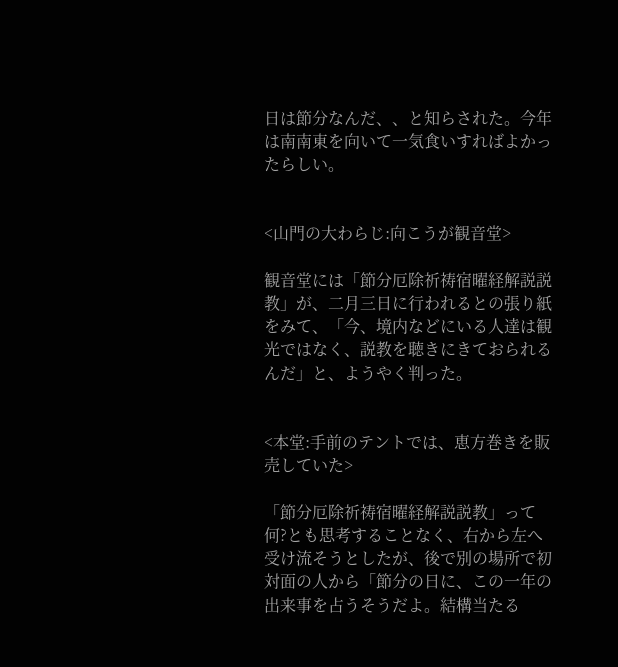日は節分なんだ、、と知らされた。今年は南南東を向いて一気食いすればよかったらしい。


<山門の大わらじ:向こうが観音堂>

観音堂には「節分厄除祈祷宿曜経解説説教」が、二月三日に行われるとの張り紙をみて、「今、境内などにいる人達は観光ではなく、説教を聴きにきておられるんだ」と、ようやく判った。


<本堂:手前のテントでは、恵方巻きを販売していた>

「節分厄除祈祷宿曜経解説説教」って何?とも思考することなく、右から左へ受け流そうとしたが、後で別の場所で初対面の人から「節分の日に、この一年の出来事を占うそうだよ。結構当たる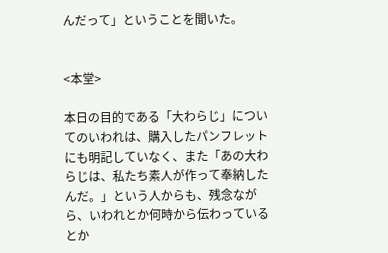んだって」ということを聞いた。


<本堂>

本日の目的である「大わらじ」についてのいわれは、購入したパンフレットにも明記していなく、また「あの大わらじは、私たち素人が作って奉納したんだ。」という人からも、残念ながら、いわれとか何時から伝わっているとか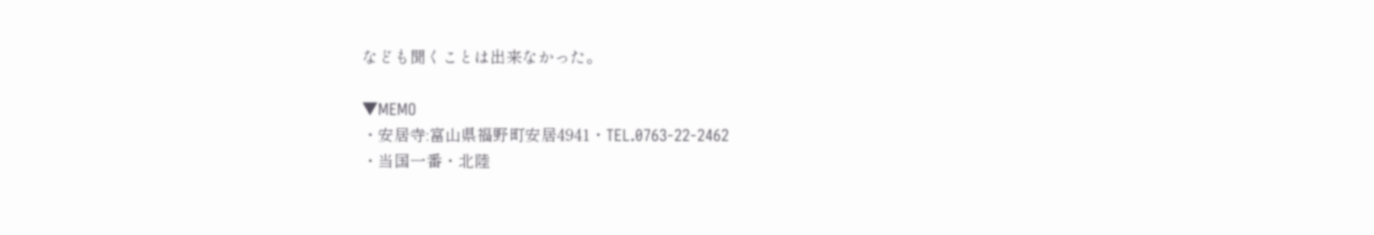なども聞くことは出来なかった。

▼MEMO
・安居寺:富山県福野町安居4941・TEL.0763-22-2462
・当国一番・北陸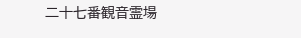二十七番観音霊場